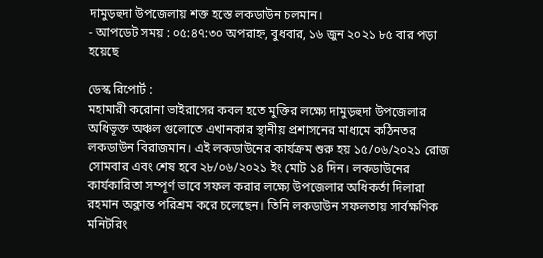দামুড়হুদা উপজেলায় শক্ত হস্তে লকডাউন চলমান।
- আপডেট সময় : ০৫:৪৭:৩০ অপরাহ্ন, বুধবার, ১৬ জুন ২০২১ ৮৫ বার পড়া হয়েছে

ডেস্ক রিপোর্ট :
মহামারী করোনা ভাইরাসের কবল হতে মুক্তির লক্ষ্যে দামুড়হুদা উপজেলার অধিভূক্ত অঞ্চল গুলোতে এখানকার স্থানীয় প্রশাসনের মাধ্যমে কঠিনতর লকডাউন বিরাজমান। এই লকডাউনের কার্যক্রম শুরু হয় ১৫/০৬/২০২১ রোজ সোমবার এবং শেষ হবে ২৮/০৬/২০২১ ইং মোট ১৪ দিন। লকডাউনের কার্যকারিতা সম্পূর্ণ ভাবে সফল করার লক্ষ্যে উপজেলার অধিকর্তা দিলারা রহমান অক্লান্ত পরিশ্রম করে চলেছেন। তিনি লকডাউন সফলতায় সার্বক্ষণিক মনিটরিং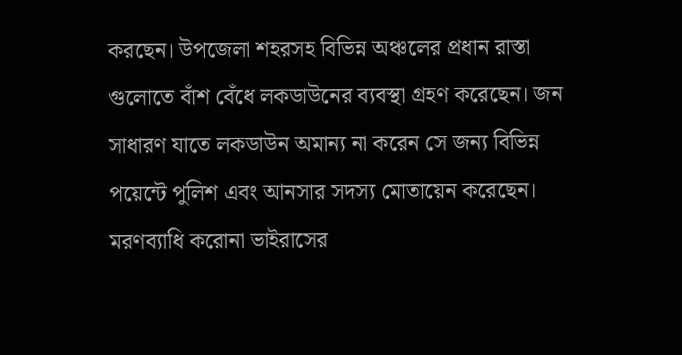করছেন। উপজেলা শহরসহ বিভিন্ন অঞ্চলের প্রধান রাস্তা গুলোতে বাঁশ বেঁধে লকডাউনের ব্যবস্থা গ্রহণ করেছেন। জন সাধারণ যাতে লকডাউন অমান্য না করেন সে জন্য বিভিন্ন পয়েন্টে পুলিশ এবং আনসার সদস্য মোতায়েন করেছেন। মরণব্যাধি করোনা ভাইরাসের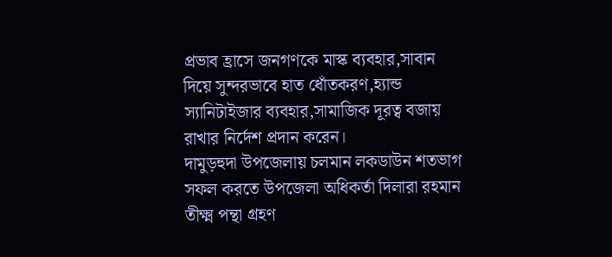প্রভাব হ্রাসে জনগণকে মাস্ক ব্যবহার,সাবান দিয়ে সুন্দরভাবে হাত ধোঁতকরণ,হ্যান্ড স্যানিটাইজার ব্যবহার,সামাজিক দূরত্ব বজায় রাখার নির্দেশ প্রদান করেন।
দামুড়হুদা উপজেলায় চলমান লকডাউন শতভাগ সফল করতে উপজেলা অধিকর্তা দিলারা রহমান তীক্ষ্ম পন্থা গ্রহণ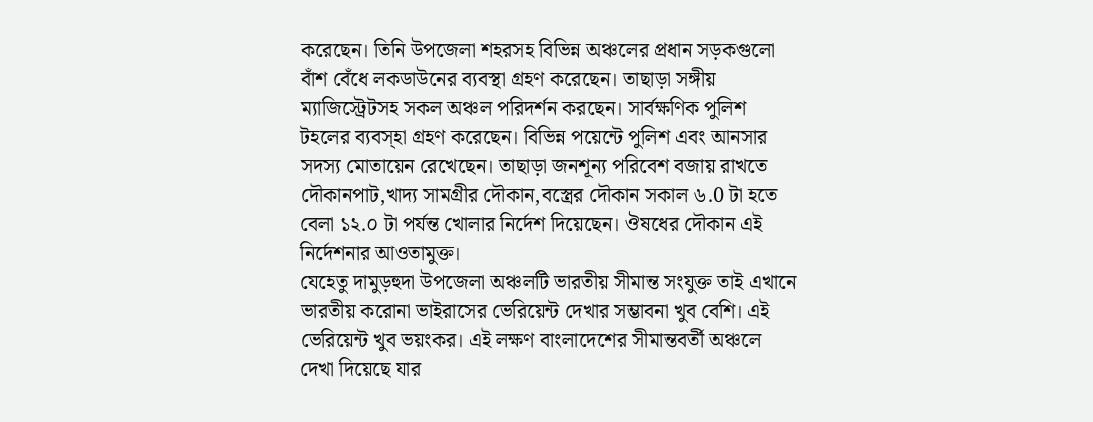করেছেন। তিনি উপজেলা শহরসহ বিভিন্ন অঞ্চলের প্রধান সড়কগুলো বাঁশ বেঁধে লকডাউনের ব্যবস্থা গ্রহণ করেছেন। তাছাড়া সঙ্গীয় ম্যাজিস্ট্রেটসহ সকল অঞ্চল পরিদর্শন করছেন। সার্বক্ষণিক পুলিশ টহলের ব্যবস্হা গ্রহণ করেছেন। বিভিন্ন পয়েন্টে পুলিশ এবং আনসার সদস্য মোতায়েন রেখেছেন। তাছাড়া জনশূন্য পরিবেশ বজায় রাখতে দৌকানপাট,খাদ্য সামগ্রীর দৌকান,বস্ত্রের দৌকান সকাল ৬.0 টা হতে বেলা ১২.০ টা পর্যন্ত খোলার নির্দেশ দিয়েছেন। ঔষধের দৌকান এই নির্দেশনার আওতামুক্ত।
যেহেতু দামুড়হুদা উপজেলা অঞ্চলটি ভারতীয় সীমান্ত সংযুক্ত তাই এখানে ভারতীয় করোনা ভাইরাসের ভেরিয়েন্ট দেখার সম্ভাবনা খুব বেশি। এই ভেরিয়েন্ট খুব ভয়ংকর। এই লক্ষণ বাংলাদেশের সীমান্তবর্তী অঞ্চলে দেখা দিয়েছে যার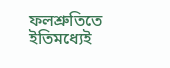ফলশ্রুতিতে ইতিমধ্যেই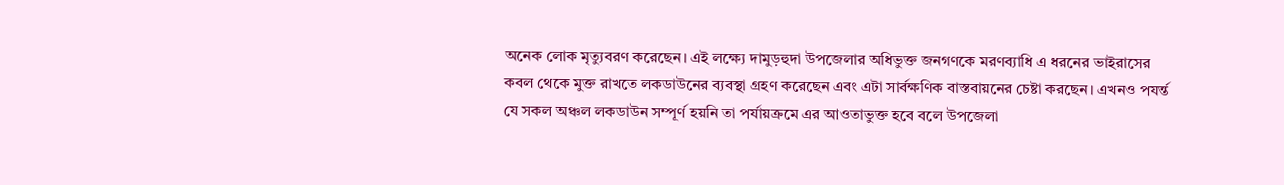অনেক লোক মৃত্যুবরণ করেছেন। এই লক্ষ্যে দামুড়হুদা উপজেলার অধিভুক্ত জনগণকে মরণব্যাধি এ ধরনের ভাইরাসের কবল থেকে মুক্ত রাখতে লকডাউনের ব্যবস্থা গ্রহণ করেছেন এবং এটা সার্বক্ষণিক বাস্তবায়নের চেষ্টা করছেন। এখনও পযর্ন্ত যে সকল অঞ্চল লকডাউন সম্পূর্ণ হয়নি তা পর্যায়ক্রমে এর আওতাভুক্ত হবে বলে উপজেলা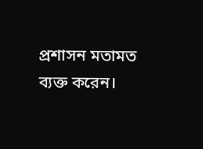প্রশাসন মতামত ব্যক্ত করেন।